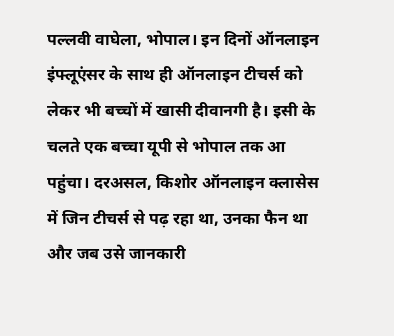पल्लवी वाघेला, भोपाल। इन दिनों ऑनलाइन इंफ्लूएंसर के साथ ही ऑनलाइन टीचर्स को लेकर भी बच्चों में खासी दीवानगी है। इसी के चलते एक बच्चा यूपी से भोपाल तक आ पहुंचा। दरअसल, किशोर ऑनलाइन क्लासेस में जिन टीचर्स से पढ़ रहा था, उनका फैन था और जब उसे जानकारी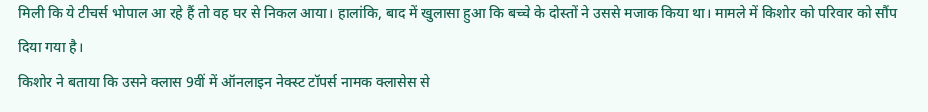मिली कि ये टीचर्स भोपाल आ रहे हैं तो वह घर से निकल आया। हालांकि, बाद में खुलासा हुआ कि बच्चे के दोस्तों ने उससे मजाक किया था। मामले में किशोर को परिवार को सौंप दिया गया है।
किशोर ने बताया कि उसने क्लास 9वीं में ऑनलाइन नेक्स्ट टॉपर्स नामक क्लासेस से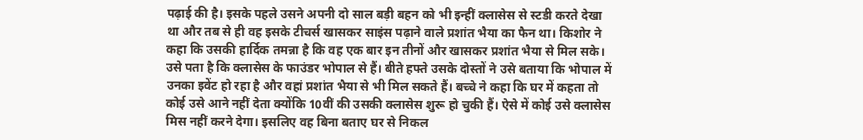पढ़ाई की है। इसके पहले उसने अपनी दो साल बड़ी बहन को भी इन्हीं क्लासेस से स्टडी करते देखा था और तब से ही वह इसके टीचर्स खासकर साइंस पढ़ाने वाले प्रशांत भैया का फैन था। किशोर ने कहा कि उसकी हार्दिक तमन्ना है कि वह एक बार इन तीनों और खासकर प्रशांत भैया से मिल सके। उसे पता है कि क्लासेस के फाउंडर भोपाल से हैं। बीते हफ्ते उसके दोस्तों ने उसे बताया कि भोपाल में उनका इवेंट हो रहा है और वहां प्रशांत भैया से भी मिल सकते हैं। बच्चे ने कहा कि घर में कहता तो कोई उसे आने नहीं देता क्योंकि 10वीं की उसकी क्लासेस शुरू हो चुकी हैं। ऐसे में कोई उसे क्लासेस मिस नहीं करने देगा। इसलिए वह बिना बताए घर से निकल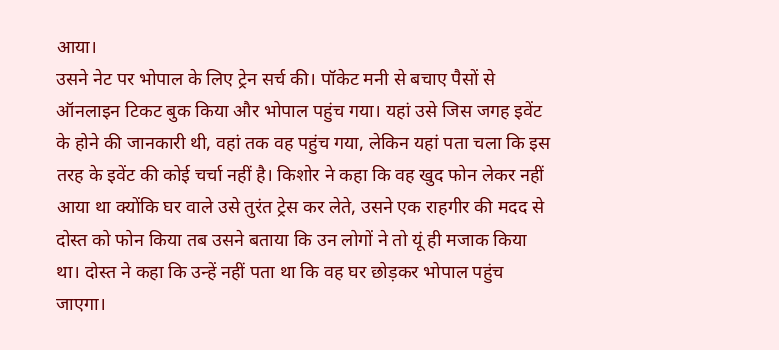आया।
उसने नेट पर भोपाल के लिए ट्रेन सर्च की। पॉकेट मनी से बचाए पैसों से ऑनलाइन टिकट बुक किया और भोपाल पहुंच गया। यहां उसे जिस जगह इवेंट के होने की जानकारी थी, वहां तक वह पहुंच गया, लेकिन यहां पता चला कि इस तरह के इवेंट की कोई चर्चा नहीं है। किशोर ने कहा कि वह खुद फोन लेकर नहीं आया था क्योंकि घर वाले उसे तुरंत ट्रेस कर लेते, उसने एक राहगीर की मदद से दोस्त को फोन किया तब उसने बताया कि उन लोगों ने तो यूं ही मजाक किया था। दोस्त ने कहा कि उन्हें नहीं पता था कि वह घर छोड़कर भोपाल पहुंच जाएगा।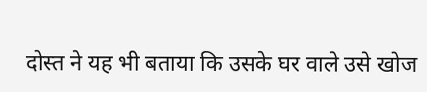दोस्त ने यह भी बताया कि उसके घर वाले उसे खोज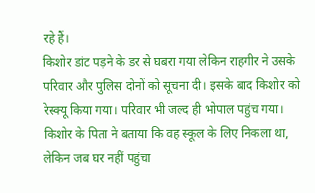रहे हैं।
किशोर डांट पड़ने के डर से घबरा गया लेकिन राहगीर ने उसके परिवार और पुलिस दोनों को सूचना दी। इसके बाद किशोर को रेस्क्यू किया गया। परिवार भी जल्द ही भोपाल पहुंच गया।
किशोर के पिता ने बताया कि वह स्कूल के लिए निकला था, लेकिन जब घर नहीं पहुंचा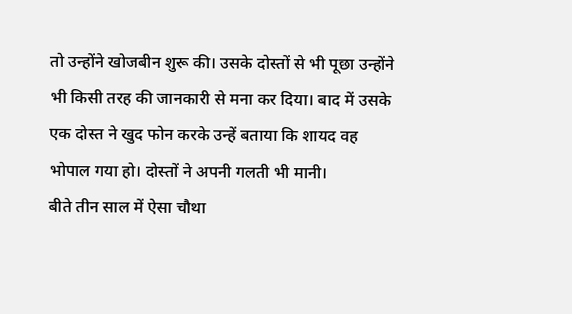तो उन्होंने खोजबीन शुरू की। उसके दोस्तों से भी पूछा उन्होंने भी किसी तरह की जानकारी से मना कर दिया। बाद में उसके एक दोस्त ने खुद फोन करके उन्हें बताया कि शायद वह भोपाल गया हो। दोस्तों ने अपनी गलती भी मानी।
बीते तीन साल में ऐसा चौथा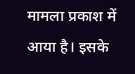मामला प्रकाश में आया है। इसके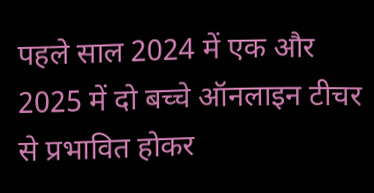पहले साल 2024 में एक और 2025 में दो बच्चे ऑनलाइन टीचर से प्रभावित होकर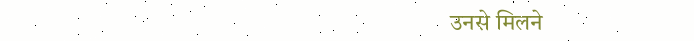उनसे मिलने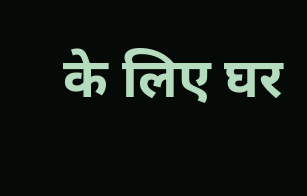के लिए घर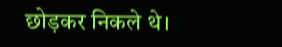छोड़कर निकले थे।